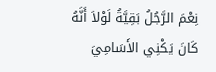نِعْمَ الرَّجُلُ بَقِيَّةُ لَوْلاَ أَنَّهُ كَانَ يَكْنِي الأَسَامِيَ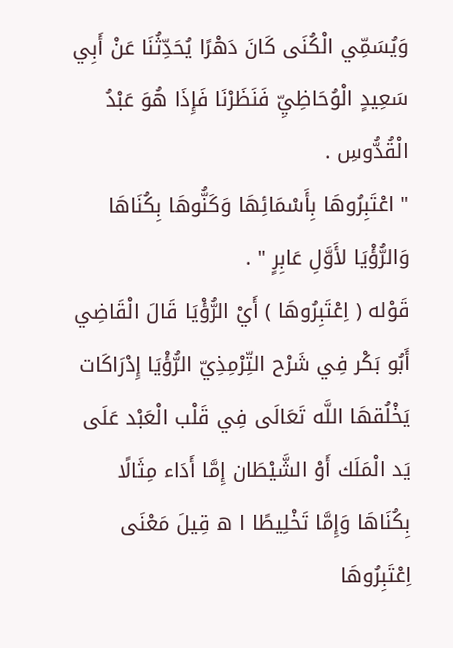وَيُسَمِّي الْكُنَى كَانَ دَهْرًا يُحَدِّثُنَا عَنْ أَبِي سَعِيدٍ الْوُحَاظِيِّ فَنَظَرْنَا فَإِذَا هُوَ عَبْدُ الْقُدُّوسِ .
" اعْتَبِرُوهَا بِأَسْمَائِهَا وَكَنُّوهَا بِكُنَاهَا وَالرُّؤْيَا لأَوَّلِ عَابِرٍ " .
قَوْله ( اِعْتَبِرُوهَا ) أَيْ الرُّؤْيَا قَالَ الْقَاضِي أَبُو بَكْر فِي شَرْح التِّرْمِذِيّ الرُّؤْيَا إِدْرَاكَات يَخْلُقهَا اللَّه تَعَالَى فِي قَلْب الْعَبْد عَلَى يَد الْمَلَك أَوْ الشَّيْطَان إِمَّا أَدَاء مِثَالًا بِكُنَاهَا وَإِمَّا تَخْلِيطًا ا ه قِيلَ مَعْنَى اِعْتَبِرُوهَا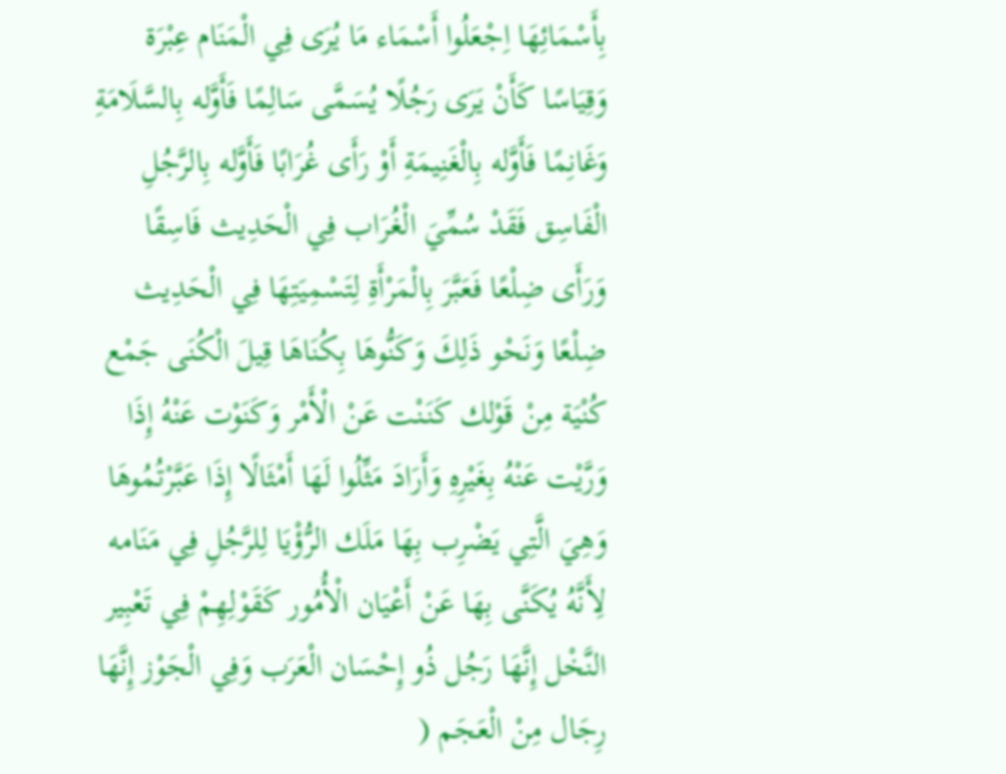بِأَسْمَائِهَا اِجْعَلُوا أَسْمَاء مَا يُرَى فِي الْمَنَام عِبْرَة وَقِيَاسًا كَأَنْ يَرَى رَجُلًا يُسَمَّى سَالِمًا فَأَوَّله بِالسَّلَامَةِ وَغَانِمًا فَأَوَّله بِالْغَنِيمَةِ أَوْ رَأَى غُرَابًا فَأَوَّله بِالرَّجُلِ الْفَاسِق فَقَدْ سُمِّيَ الْغُرَاب فِي الْحَدِيث فَاسِقًا وَرَأَى ضِلْعًا فَعَبَّرَ بِالْمَرْأَةِ لِتَسْمِيَتِهَا فِي الْحَدِيث ضِلْعًا وَنَحْو ذَلِكَ وَكَنُّوهَا بِكُنَاهَا قِيلَ الْكُنَى جَمْع كُنْيَة مِنْ قَوْلك كَنَنْت عَنْ الْأَمْر وَكَنَوْت عَنْهُ إِذَا وَرَّيْت عَنْهُ بِغَيْرِهِ وَأَرَادَ مَثِّلُوا لَهَا أَمْثَالًا إِذَا عَبَّرْتُمُوهَا وَهِيَ الَّتِي يَضْرِب بِهَا مَلَك الرُّؤْيَا لِلرَّجُلِ فِي مَنَامه لِأَنَّهُ يُكَنَّى بِهَا عَنْ أَعْيَان الْأُمُور كَقَوْلِهِمْ فِي تَعْبِير النَّخْل إِنَّهَا رَجُل ذُو إِحْسَان الْعَرَب وَفِي الْجَوْز إِنَّهَا رِجَال مِنْ الْعَجَم (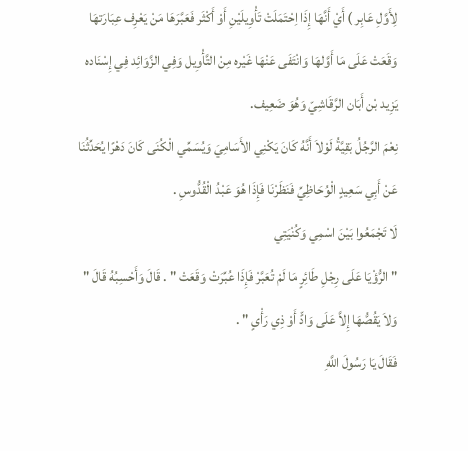لِأَوَّلِ عَابِر ) أَيْ أَنَّهَا إِذَا اِحْتَمَلَتْ تَأْوِيلَيْنِ أَوْ أَكْثَر فَعَبَّرَهَا مَنْ يَعْرِف عِبَارَتهَا وَقَعَتْ عَلَى مَا أَوَّلهَا وَانْتَفَى عَنْهَا غَيْره مِنْ التَّأْوِيل وَفِي الزَّوَائِد فِي إِسْنَاده يَزِيد بْن أَبَان الرَّقَاشِيّ وَهُوَ ضَعِيف.
نِعْمَ الرَّجُلُ بَقِيَّةُ لَوْلاَ أَنَّهُ كَانَ يَكْنِي الأَسَامِيَ وَيُسَمِّي الْكُنَى كَانَ دَهْرًا يُحَدِّثُنَا عَنْ أَبِي سَعِيدٍ الْوُحَاظِيِّ فَنَظَرْنَا فَإِذَا هُوَ عَبْدُ الْقُدُّوسِ .
لَا تَجْمَعُوا بَيْنَ اسْمِي وَكُنْيَتِي
" الرُّؤْيَا عَلَى رِجْلِ طَائِرٍ مَا لَمْ تُعَبَّرْ فَإِذَا عُبِّرَتْ وَقَعَتْ " . قَالَ وَأَحْسِبُهُ قَالَ " وَلاَ يَقُصُّهَا إِلاَّ عَلَى وَادٍّ أَوْ ذِي رَأْىٍ " .
فَقَالَ يَا رَسُولَ اللَّهِ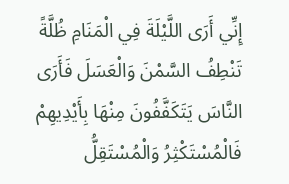إِنِّي أَرَى اللَّيْلَةَ فِي الْمَنَامِ ظُلَّةً تَنْطِفُ السَّمْنَ وَالْعَسَلَ فَأَرَى النَّاسَ يَتَكَفَّفُونَ مِنْهَا بِأَيْدِيهِمْ فَالْمُسْتَكْثِرُ وَالْمُسْتَقِلُّ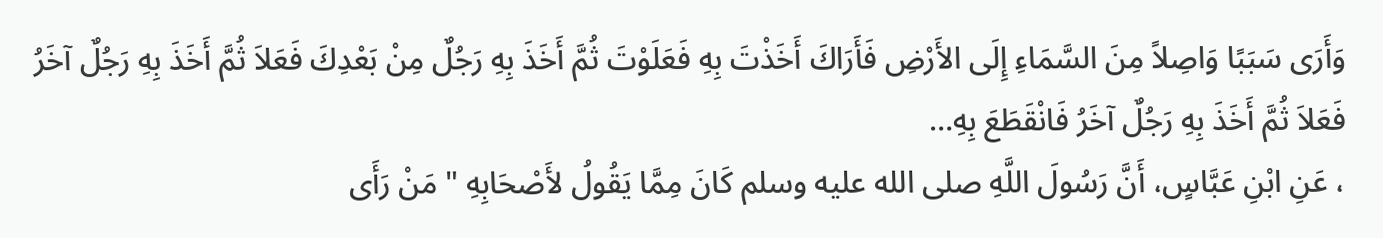وَأَرَى سَبَبًا وَاصِلاً مِنَ السَّمَاءِ إِلَى الأَرْضِ فَأَرَاكَ أَخَذْتَ بِهِ فَعَلَوْتَ ثُمَّ أَخَذَ بِهِ رَجُلٌ مِنْ بَعْدِكَ فَعَلاَ ثُمَّ أَخَذَ بِهِ رَجُلٌ آخَرُ فَعَلاَ ثُمَّ أَخَذَ بِهِ رَجُلٌ آخَرُ فَانْقَطَعَ بِهِ…
، عَنِ ابْنِ عَبَّاسٍ، أَنَّ رَسُولَ اللَّهِ صلى الله عليه وسلم كَانَ مِمَّا يَقُولُ لأَصْحَابِهِ " مَنْ رَأَى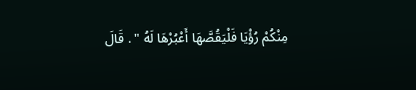مِنْكُمْ رُؤْيَا فَلْيَقُصَّهَا أَعْبُرْهَا لَهُ " . قَالَ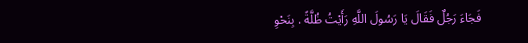فَجَاءَ رَجُلٌ فَقَالَ يَا رَسُولَ اللَّهِ رَأَيْتُ ظُلَّةً . بِنَحْوِ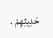حَدِيثِهِمْ .